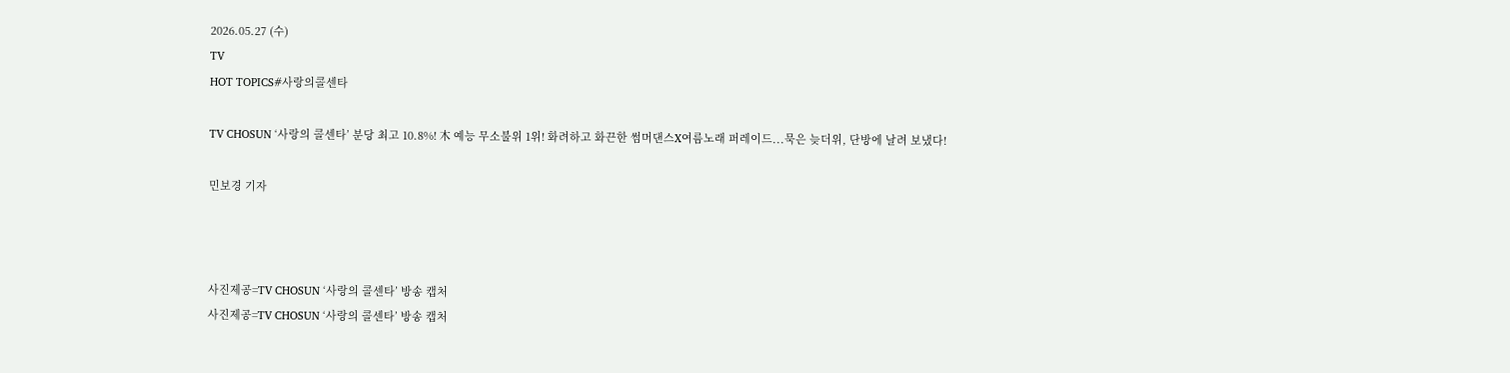2026.05.27 (수)
TV
HOT TOPICS#사랑의콜센타

TV CHOSUN ‘사랑의 콜센타’ 분당 최고 10.8%! 木 예능 무소불위 1위! 화려하고 화끈한 썸머댄스X여름노래 퍼레이드...묵은 늦더위, 단방에 날려 보냈다!

민보경 기자



사진제공=TV CHOSUN ‘사랑의 콜센타’ 방송 캡처
사진제공=TV CHOSUN ‘사랑의 콜센타’ 방송 캡처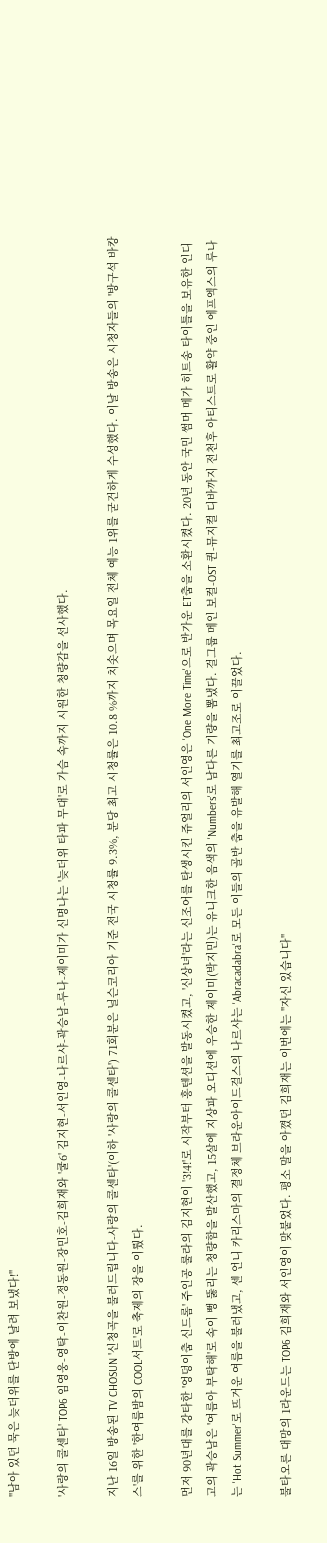"남아 있던 묵은 늦더위를 단방에 날려 보냈다!"

'사랑의 콜센타' TOP6 임영웅-영탁-이찬원-정동원-장민호-김희재와 '쿨6' 김지현-서인영-나르샤-곽승남-루나-제이미가 신명나는 '늦더위 타파 무대'로 가슴 속까지 시원한 청량감을 선사했다.

지난 16일 방송된 TV CHOSUN '신청곡을 불러드립니다-사랑의 콜센타'(이하 '사랑의 콜센타') 71회분은 닐슨코리아 기준 전국 시청률 9.3%, 분당 최고 시청률은 10.8 %까지 치솟으며 목요일 전체 예능 1위를 굳건하게 수성했다. 이날 방송은 시청자들의 '방구석 바캉스'를 위한 '한여름밤의 COOL서트'로 축제의 장을 이뤘다.

먼저 90년대를 강타한 '엉덩이춤 신드롬' 주인공 룰라의 김지현이 '3!4!'로 시작부터 흥텐션을 발동시켰고, '신상녀'라는 신조어를 탄생시킨 쥬얼리의 서인영은 'One More Time'으로 반가운 ET춤을 소환시켰다. 20년 동안 국민 썸머 메가 히트송 타이틀을 보유한 인디고의 곽승남은 '여름아 부탁해'로 속이 뻥 뚫리는 청량함을 발산했고, 15살에 지상파 오디션에 우승한 제이미(박지민)는 유니크한 음색의 'Numbers'로 남다른 기량을 뽐냈다. 걸그룹 메인 보컬-OST 퀸-뮤지컬 디바까지 전천후 아티스트로 활약 중인 에프엑스의 루나는 'Hot Summer'로 뜨거운 여름을 불러냈고, 센 언니 카리스마의 결정체 브라운아이드걸스의 나르샤는 'Abracadabra'로 모든 이들의 골반 춤을 유발해 열기를 최고조로 이끌었다.

불타오른 대망의 1라운드는 TOP6 김희재와 서인영이 맞붙었다. 평소 말을 아꼈던 김희재는 이번에는 "자신 있습니다"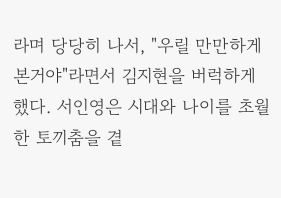라며 당당히 나서, "우릴 만만하게 본거야"라면서 김지현을 버럭하게 했다. 서인영은 시대와 나이를 초월한 토끼춤을 곁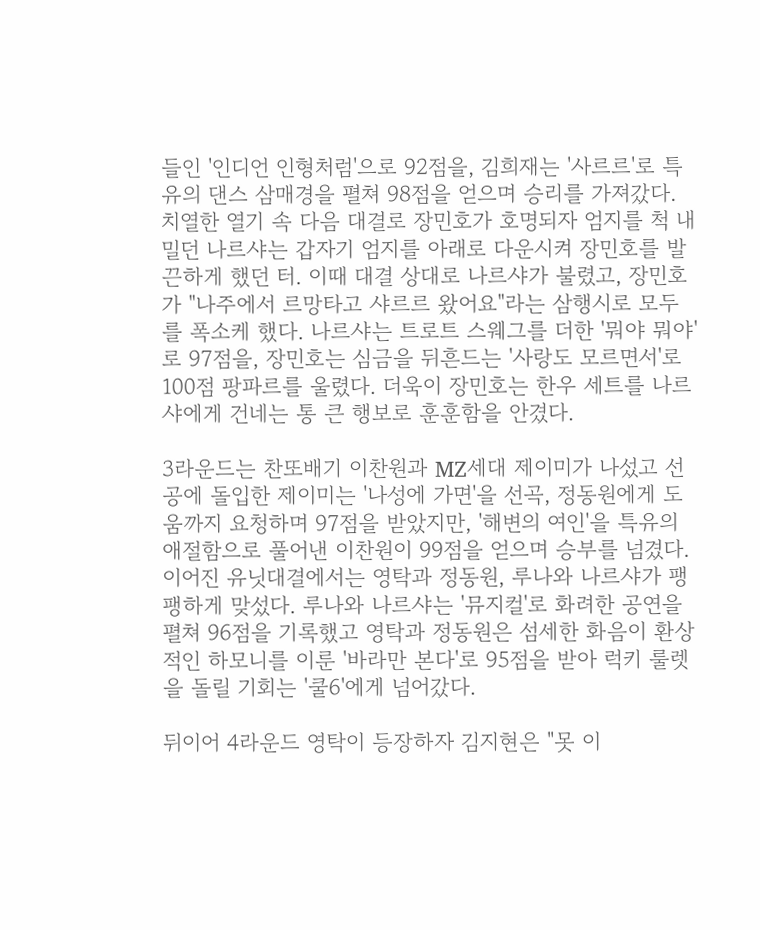들인 '인디언 인형처럼'으로 92점을, 김희재는 '사르르'로 특유의 댄스 삼매경을 펼쳐 98점을 얻으며 승리를 가져갔다. 치열한 열기 속 다음 대결로 장민호가 호명되자 엄지를 척 내밀던 나르샤는 갑자기 엄지를 아래로 다운시켜 장민호를 발끈하게 했던 터. 이때 대결 상대로 나르샤가 불렸고, 장민호가 "나주에서 르망타고 샤르르 왔어요"라는 삼행시로 모두를 폭소케 했다. 나르샤는 트로트 스웨그를 더한 '뭐야 뭐야'로 97점을, 장민호는 심금을 뒤흔드는 '사랑도 모르면서'로 100점 팡파르를 울렸다. 더욱이 장민호는 한우 세트를 나르샤에게 건네는 통 큰 행보로 훈훈함을 안겼다.

3라운드는 찬또배기 이찬원과 MZ세대 제이미가 나섰고 선공에 돌입한 제이미는 '나성에 가면'을 선곡, 정동원에게 도움까지 요청하며 97점을 받았지만, '해변의 여인'을 특유의 애절함으로 풀어낸 이찬원이 99점을 얻으며 승부를 넘겼다. 이어진 유닛대결에서는 영탁과 정동원, 루나와 나르샤가 팽팽하게 맞섰다. 루나와 나르샤는 '뮤지컬'로 화려한 공연을 펼쳐 96점을 기록했고 영탁과 정동원은 섬세한 화음이 환상적인 하모니를 이룬 '바라만 본다'로 95점을 받아 럭키 룰렛을 돌릴 기회는 '쿨6'에게 넘어갔다.

뒤이어 4라운드 영탁이 등장하자 김지현은 "못 이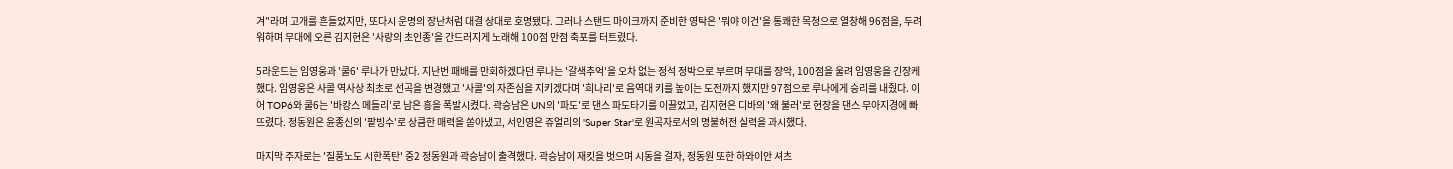겨"라며 고개를 흔들었지만, 또다시 운명의 장난처럼 대결 상대로 호명됐다. 그러나 스탠드 마이크까지 준비한 영탁은 '뭐야 이건'을 통쾌한 목청으로 열창해 96점을, 두려워하며 무대에 오른 김지현은 '사랑의 초인종'을 간드러지게 노래해 100점 만점 축포를 터트렸다.

5라운드는 임영웅과 '쿨6' 루나가 만났다. 지난번 패배를 만회하겠다던 루나는 '갈색추억'을 오차 없는 정석 정박으로 부르며 무대를 장악, 100점을 울려 임영웅을 긴장케 했다. 임영웅은 사콜 역사상 최초로 선곡을 변경했고 '사콜'의 자존심을 지키겠다며 '희나리'로 음역대 키를 높이는 도전까지 했지만 97점으로 루나에게 승리를 내줬다. 이어 TOP6와 쿨6는 '바캉스 메들리'로 남은 흥을 폭발시켰다. 곽승남은 UN의 '파도'로 댄스 파도타기를 이끌었고, 김지현은 디바의 '왜 불러'로 현장을 댄스 무아지경에 빠뜨렸다. 정동원은 윤종신의 '팥빙수'로 상큼한 매력을 쏟아냈고, 서인영은 쥬얼리의 'Super Star'로 원곡자로서의 명불허전 실력을 과시했다.

마지막 주자로는 '질풍노도 시한폭탄' 중2 정동원과 곽승남이 출격했다. 곽승남이 재킷을 벗으며 시동을 걸자, 정동원 또한 하와이안 셔츠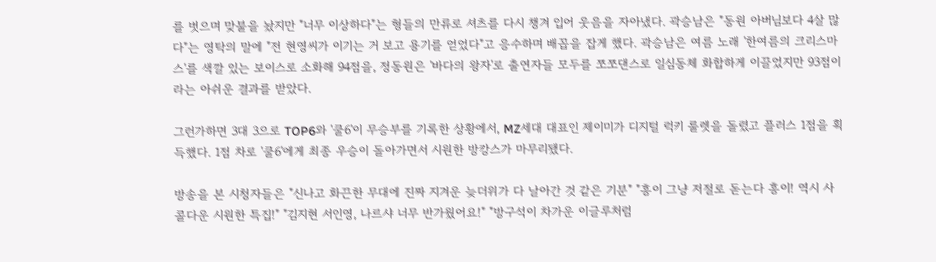를 벗으며 맞불을 놨지만 "너무 이상하다"는 형들의 만류로 셔츠를 다시 챙겨 입어 웃음을 자아냈다. 곽승남은 "동원 아버님보다 4살 많다"는 영탁의 말에 "전 현영씨가 이기는 거 보고 용기를 얻었다"고 응수하며 배꼽을 잡게 했다. 곽승남은 여름 노래 '한여름의 크리스마스'를 색깔 있는 보이스로 소화해 94점을, 정동원은 '바다의 왕자'로 출연자들 모두를 쪼쪼댄스로 일심동체 화합하게 이끌었지만 93점이라는 아쉬운 결과를 받았다.

그런가하면 3대 3으로 TOP6와 '쿨6'이 무승부를 기록한 상황에서, MZ세대 대표인 제이미가 디지털 럭키 룰렛을 돌렸고 플러스 1점을 획득했다. 1점 차로 '쿨6'에게 최종 우승이 돌아가면서 시원한 방캉스가 마무리됐다.

방송을 본 시청자들은 "신나고 화끈한 무대에 진짜 지겨운 늦더위가 다 날아간 것 같은 기분" "흥이 그냥 저절로 돋는다 흥이! 역시 사콜다운 시원한 특집!" "김지현 서인영, 나르샤 너무 반가웠어요!" "방구석이 차가운 이글루처럼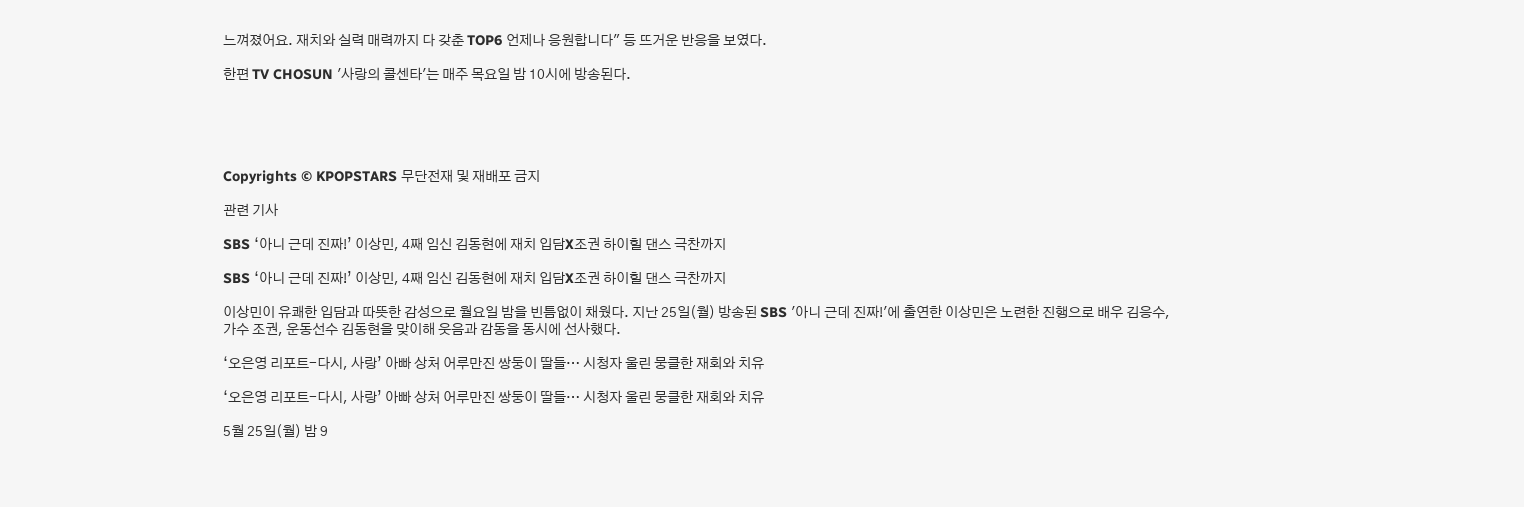느껴졌어요. 재치와 실력 매력까지 다 갖춘 TOP6 언제나 응원합니다" 등 뜨거운 반응을 보였다.

한편 TV CHOSUN '사랑의 콜센타'는 매주 목요일 밤 10시에 방송된다.





Copyrights © KPOPSTARS 무단전재 및 재배포 금지

관련 기사

SBS ‘아니 근데 진짜!’ 이상민, 4째 임신 김동현에 재치 입담X조권 하이힐 댄스 극찬까지

SBS ‘아니 근데 진짜!’ 이상민, 4째 임신 김동현에 재치 입담X조권 하이힐 댄스 극찬까지

이상민이 유쾌한 입담과 따뜻한 감성으로 월요일 밤을 빈틈없이 채웠다. 지난 25일(월) 방송된 SBS '아니 근데 진짜!'에 출연한 이상민은 노련한 진행으로 배우 김응수, 가수 조권, 운동선수 김동현을 맞이해 웃음과 감동을 동시에 선사했다.

‘오은영 리포트-다시, 사랑’ 아빠 상처 어루만진 쌍둥이 딸들… 시청자 울린 뭉클한 재회와 치유

‘오은영 리포트-다시, 사랑’ 아빠 상처 어루만진 쌍둥이 딸들… 시청자 울린 뭉클한 재회와 치유

5월 25일(월) 밤 9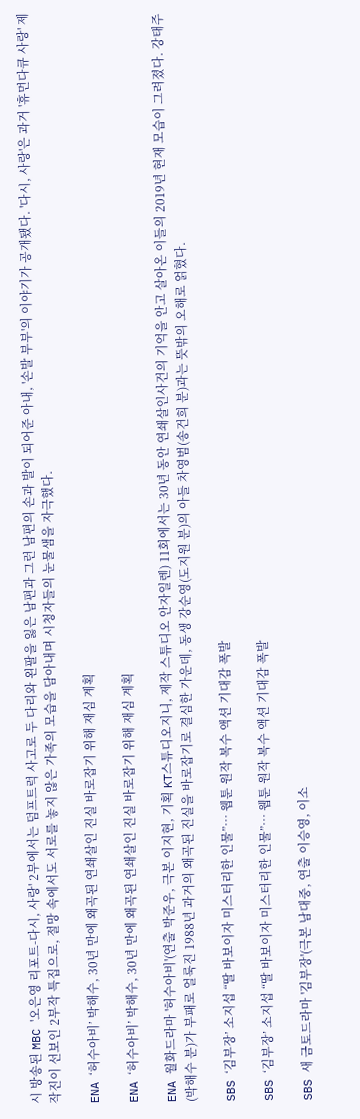시 방송된 MBC '오은영 리포트-다시, 사랑' 2부에서는 덤프트럭 사고로 두 다리와 왼팔을 잃은 남편과 그런 남편의 손과 발이 되어준 아내, '손발 부부'의 이야기가 공개됐다. '다시, 사랑'은 과거 '휴먼다큐 사랑' 제작진이 선보인 2부작 특집으로, 절망 속에서도 서로를 놓지 않은 가족의 모습을 담아내며 시청자들의 눈물샘을 자극했다.

ENA ‘허수아비’ 박해수, 30년 만에 왜곡된 연쇄살인 진실 바로잡기 위해 재심 계획

ENA ‘허수아비’ 박해수, 30년 만에 왜곡된 연쇄살인 진실 바로잡기 위해 재심 계획

ENA 월화드라마 '허수아비'(연출 박준우, 극본 이지현, 기획 KT스튜디오지니, 제작 스튜디오 안자일렌) 11회에서는 30년 동안 연쇄살인사건의 기억을 안고 살아온 이들의 2019년 현재 모습이 그려졌다. 강태주(박해수 분)가 부패로 얼룩진 1988년 과거의 왜곡된 진실을 바로잡기로 결심한 가운데, 동생 강순영(도지원 분)의 아들 차영범(송건희 분)과는 뜻밖의 오해로 얽혔다.

SBS ‘김부장’ 소지섭 “딸 바보이자 미스터리한 인물”… 웹툰 원작 복수 액션 기대감 폭발

SBS ‘김부장’ 소지섭 “딸 바보이자 미스터리한 인물”… 웹툰 원작 복수 액션 기대감 폭발

SBS 새 금토드라마 '김부장'(극본 남대중, 연출 이승영, 이소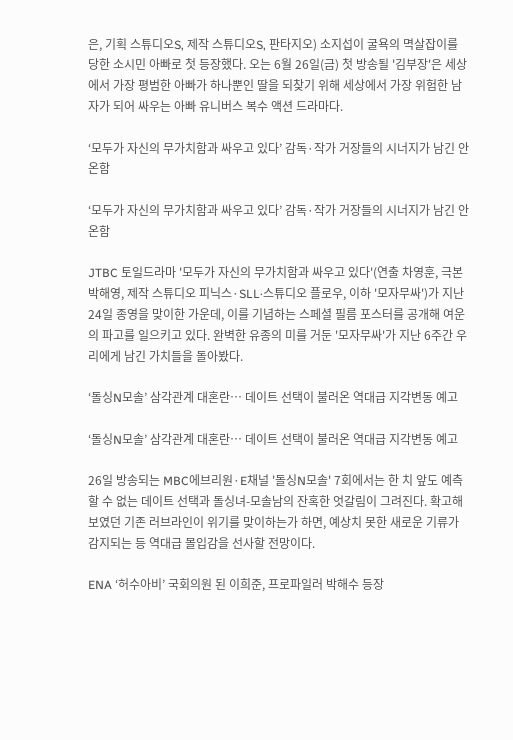은, 기획 스튜디오S, 제작 스튜디오S, 판타지오) 소지섭이 굴욕의 멱살잡이를 당한 소시민 아빠로 첫 등장했다. 오는 6월 26일(금) 첫 방송될 '김부장'은 세상에서 가장 평범한 아빠가 하나뿐인 딸을 되찾기 위해 세상에서 가장 위험한 남자가 되어 싸우는 아빠 유니버스 복수 액션 드라마다.

‘모두가 자신의 무가치함과 싸우고 있다’ 감독·작가 거장들의 시너지가 남긴 안온함

‘모두가 자신의 무가치함과 싸우고 있다’ 감독·작가 거장들의 시너지가 남긴 안온함

JTBC 토일드라마 '모두가 자신의 무가치함과 싸우고 있다'(연출 차영훈, 극본 박해영, 제작 스튜디오 피닉스·SLL·스튜디오 플로우, 이하 '모자무싸')가 지난 24일 종영을 맞이한 가운데, 이를 기념하는 스페셜 필름 포스터를 공개해 여운의 파고를 일으키고 있다. 완벽한 유종의 미를 거둔 '모자무싸'가 지난 6주간 우리에게 남긴 가치들을 돌아봤다.

‘돌싱N모솔’ 삼각관계 대혼란… 데이트 선택이 불러온 역대급 지각변동 예고

‘돌싱N모솔’ 삼각관계 대혼란… 데이트 선택이 불러온 역대급 지각변동 예고

26일 방송되는 MBC에브리원·E채널 '돌싱N모솔' 7회에서는 한 치 앞도 예측할 수 없는 데이트 선택과 돌싱녀-모솔남의 잔혹한 엇갈림이 그려진다. 확고해 보였던 기존 러브라인이 위기를 맞이하는가 하면, 예상치 못한 새로운 기류가 감지되는 등 역대급 몰입감을 선사할 전망이다.

ENA ‘허수아비’ 국회의원 된 이희준, 프로파일러 박해수 등장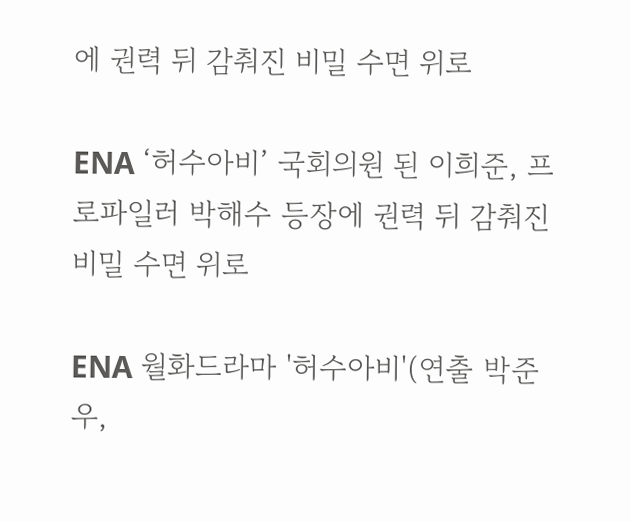에 권력 뒤 감춰진 비밀 수면 위로

ENA ‘허수아비’ 국회의원 된 이희준, 프로파일러 박해수 등장에 권력 뒤 감춰진 비밀 수면 위로

ENA 월화드라마 '허수아비'(연출 박준우,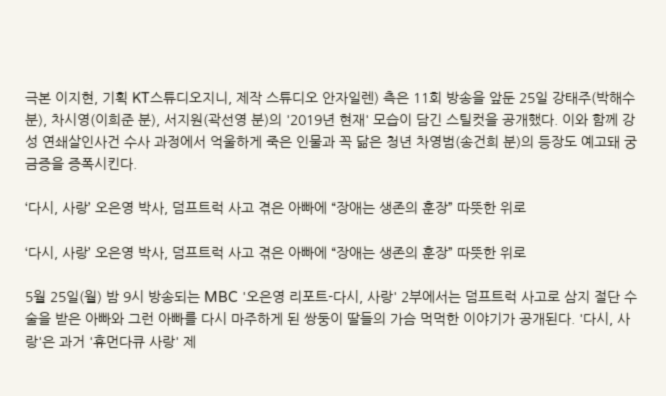극본 이지현, 기획 KT스튜디오지니, 제작 스튜디오 안자일렌) 측은 11회 방송을 앞둔 25일 강태주(박해수 분), 차시영(이희준 분), 서지원(곽선영 분)의 '2019년 현재' 모습이 담긴 스틸컷을 공개했다. 이와 함께 강성 연쇄살인사건 수사 과정에서 억울하게 죽은 인물과 꼭 닮은 청년 차영범(송건희 분)의 등장도 예고돼 궁금증을 증폭시킨다.

‘다시, 사랑’ 오은영 박사, 덤프트럭 사고 겪은 아빠에 “장애는 생존의 훈장” 따뜻한 위로

‘다시, 사랑’ 오은영 박사, 덤프트럭 사고 겪은 아빠에 “장애는 생존의 훈장” 따뜻한 위로

5월 25일(월) 밤 9시 방송되는 MBC '오은영 리포트-다시, 사랑' 2부에서는 덤프트럭 사고로 삼지 절단 수술을 받은 아빠와 그런 아빠를 다시 마주하게 된 쌍둥이 딸들의 가슴 먹먹한 이야기가 공개된다. '다시, 사랑'은 과거 '휴먼다큐 사랑' 제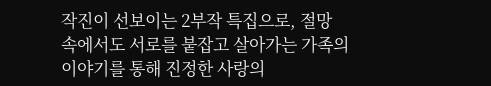작진이 선보이는 2부작 특집으로, 절망 속에서도 서로를 붙잡고 살아가는 가족의 이야기를 통해 진정한 사랑의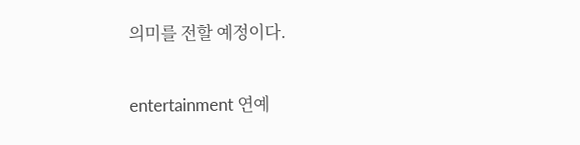의미를 전할 예정이다.

entertainment 연예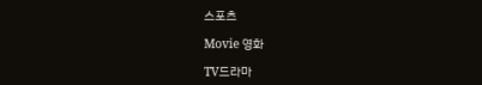스포츠

Movie 영화

TV드라마